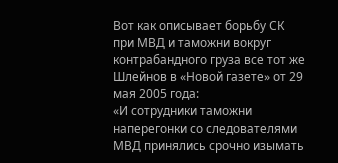Вот как описывает борьбу СК при МВД и таможни вокруг контрабандного груза все тот же Шлейнов в «Новой газете» от 29 мая 2005 года:
«И сотрудники таможни наперегонки со следователями МВД принялись срочно изымать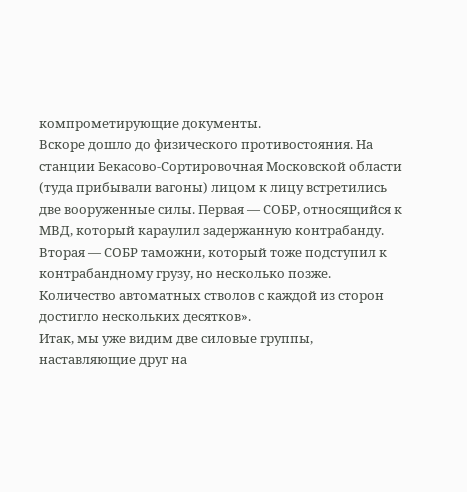компрометирующие документы.
Вскоре дошло до физического противостояния. На станции Бекасово-Сортировочная Московской области (туда прибывали вагоны) лицом к лицу встретились две вооруженные силы. Первая — СОБР, относящийся к МВД, который караулил задержанную контрабанду. Вторая — СОБР таможни, который тоже подступил к контрабандному грузу, но несколько позже. Количество автоматных стволов с каждой из сторон достигло нескольких десятков».
Итак, мы уже видим две силовые группы, наставляющие друг на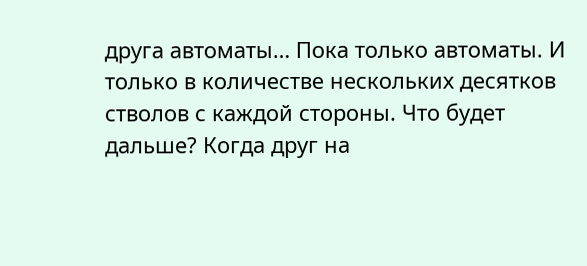друга автоматы… Пока только автоматы. И только в количестве нескольких десятков стволов с каждой стороны. Что будет дальше? Когда друг на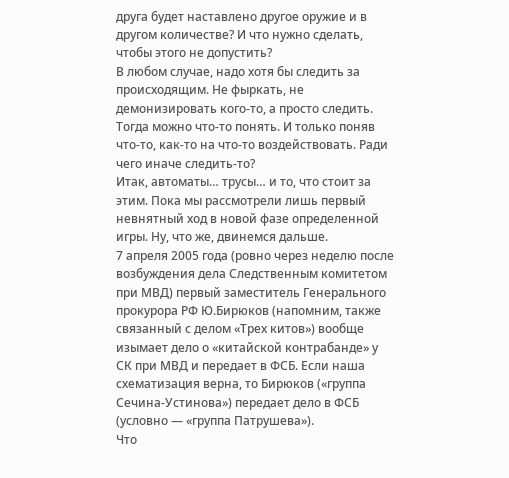друга будет наставлено другое оружие и в другом количестве? И что нужно сделать, чтобы этого не допустить?
В любом случае, надо хотя бы следить за происходящим. Не фыркать, не демонизировать кого-то, а просто следить. Тогда можно что-то понять. И только поняв что-то, как-то на что-то воздействовать. Ради чего иначе следить-то?
Итак, автоматы… трусы… и то, что стоит за этим. Пока мы рассмотрели лишь первый невнятный ход в новой фазе определенной игры. Ну, что же, двинемся дальше.
7 апреля 2005 года (ровно через неделю после возбуждения дела Следственным комитетом при МВД) первый заместитель Генерального прокурора РФ Ю.Бирюков (напомним, также связанный с делом «Трех китов») вообще изымает дело о «китайской контрабанде» у СК при МВД и передает в ФСБ. Если наша схематизация верна, то Бирюков («группа Сечина-Устинова») передает дело в ФСБ (условно — «группа Патрушева»).
Что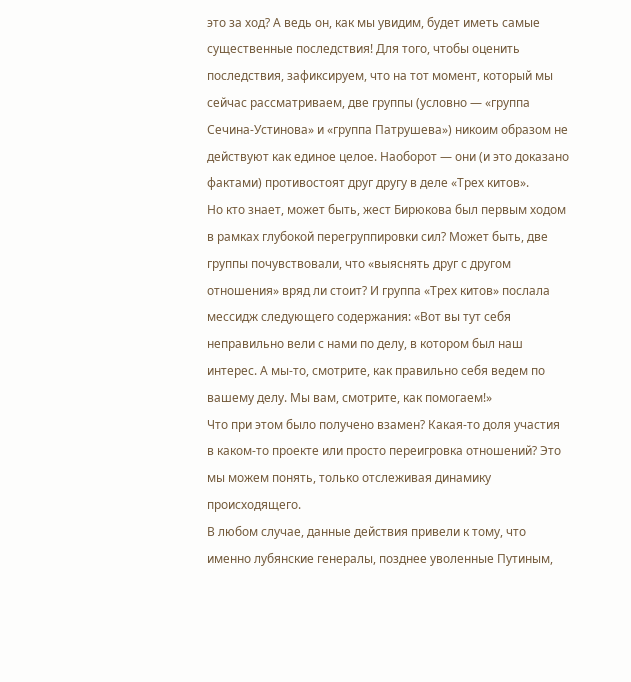это за ход? А ведь он, как мы увидим, будет иметь самые существенные последствия! Для того, чтобы оценить последствия, зафиксируем, что на тот момент, который мы сейчас рассматриваем, две группы (условно — «группа Сечина-Устинова» и «группа Патрушева») никоим образом не действуют как единое целое. Наоборот — они (и это доказано фактами) противостоят друг другу в деле «Трех китов».
Но кто знает, может быть, жест Бирюкова был первым ходом в рамках глубокой перегруппировки сил? Может быть, две группы почувствовали, что «выяснять друг с другом отношения» вряд ли стоит? И группа «Трех китов» послала мессидж следующего содержания: «Вот вы тут себя неправильно вели с нами по делу, в котором был наш интерес. А мы-то, смотрите, как правильно себя ведем по вашему делу. Мы вам, смотрите, как помогаем!»
Что при этом было получено взамен? Какая-то доля участия в каком-то проекте или просто переигровка отношений? Это мы можем понять, только отслеживая динамику происходящего.
В любом случае, данные действия привели к тому, что именно лубянские генералы, позднее уволенные Путиным,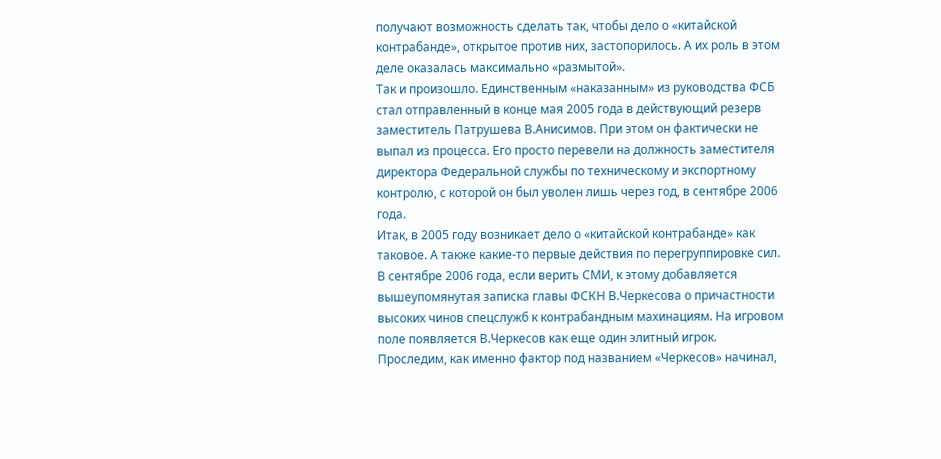получают возможность сделать так, чтобы дело о «китайской контрабанде», открытое против них, застопорилось. А их роль в этом деле оказалась максимально «размытой».
Так и произошло. Единственным «наказанным» из руководства ФСБ стал отправленный в конце мая 2005 года в действующий резерв заместитель Патрушева В.Анисимов. При этом он фактически не выпал из процесса. Его просто перевели на должность заместителя директора Федеральной службы по техническому и экспортному контролю, с которой он был уволен лишь через год, в сентябре 2006 года.
Итак, в 2005 году возникает дело о «китайской контрабанде» как таковое. А также какие-то первые действия по перегруппировке сил.
В сентябре 2006 года, если верить СМИ, к этому добавляется вышеупомянутая записка главы ФСКН В.Черкесова о причастности высоких чинов спецслужб к контрабандным махинациям. На игровом поле появляется В.Черкесов как еще один элитный игрок.
Проследим, как именно фактор под названием «Черкесов» начинал,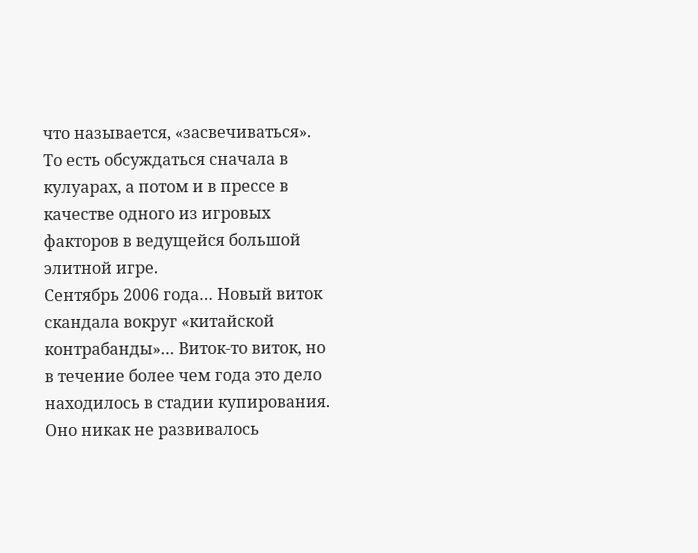что называется, «засвечиваться». То есть обсуждаться сначала в кулуарах, а потом и в прессе в качестве одного из игровых факторов в ведущейся большой элитной игре.
Сентябрь 2006 года… Новый виток скандала вокруг «китайской контрабанды»… Виток-то виток, но в течение более чем года это дело находилось в стадии купирования. Оно никак не развивалось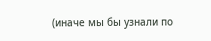(иначе мы бы узнали по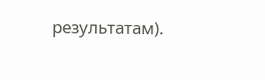результатам).